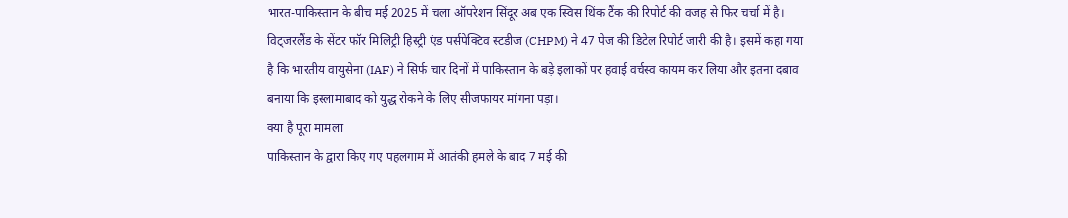भारत-पाकिस्तान के बीच मई 2025 में चला ऑपरेशन सिंदूर अब एक स्विस थिंक टैंक की रिपोर्ट की वजह से फिर चर्चा में है। विट्जरलैंड के सेंटर फॉर मिलिट्री हिस्ट्री एंड पर्सपेक्टिव स्टडीज (CHPM) ने 47 पेज की डिटेल रिपोर्ट जारी की है। इसमें कहा गया है कि भारतीय वायुसेना (IAF) ने सिर्फ चार दिनों में पाकिस्तान के बड़े इलाकों पर हवाई वर्चस्व कायम कर लिया और इतना दबाव बनाया कि इस्लामाबाद को युद्ध रोकने के लिए सीजफायर मांगना पड़ा।
क्या है पूरा मामला
पाकिस्तान के द्वारा किए गए पहलगाम में आतंकी हमले के बाद 7 मई की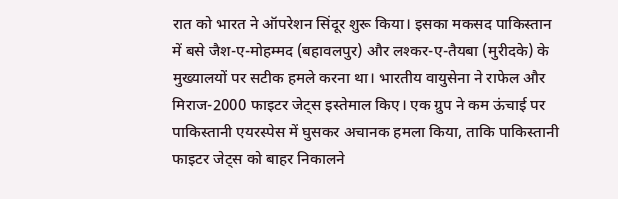रात को भारत ने ऑपरेशन सिंदूर शुरू किया। इसका मकसद पाकिस्तान में बसे जैश-ए-मोहम्मद (बहावलपुर) और लश्कर-ए-तैयबा (मुरीदके) के मुख्यालयों पर सटीक हमले करना था। भारतीय वायुसेना ने राफेल और मिराज-2000 फाइटर जेट्स इस्तेमाल किए। एक ग्रुप ने कम ऊंचाई पर पाकिस्तानी एयरस्पेस में घुसकर अचानक हमला किया, ताकि पाकिस्तानी फाइटर जेट्स को बाहर निकालने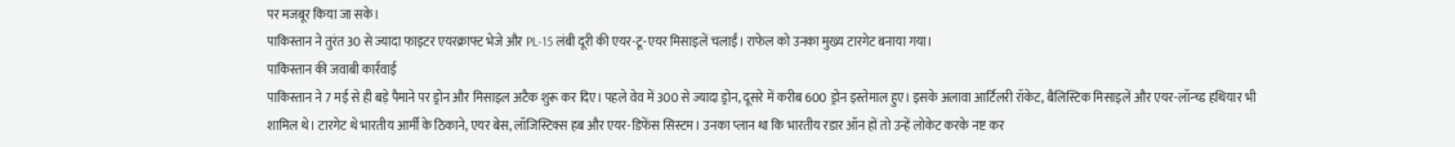पर मजबूर किया जा सके।
पाकिस्तान ने तुरंत 30 से ज्यादा फाइटर एयरक्राफ्ट भेजे और PL-15 लंबी दूरी की एयर-टू-एयर मिसाइलें चलाईं। राफेल को उनका मुख्य टारगेट बनाया गया।
पाकिस्तान की जवाबी कार्रवाई
पाकिस्तान ने 7 मई से ही बड़े पैमाने पर ड्रोन और मिसाइल अटैक शुरू कर दिए। पहले वेव में 300 से ज्यादा ड्रोन, दूसरे में करीब 600 ड्रोन इस्तेमाल हुए। इसके अलावा आर्टिलरी रॉकेट, बैलिस्टिक मिसाइलें और एयर-लॉन्च्ड हथियार भी शामिल थे। टारगेट थे भारतीय आर्मी के ठिकाने, एयर बेस, लॉजिस्टिक्स हब और एयर-डिफेंस सिस्टम। उनका प्लान था कि भारतीय रडार ऑन हों तो उन्हें लोकेट करके नष्ट कर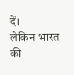दें।
लेकिन भारत की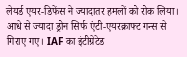लेयर्ड एयर-डिफेंस ने ज्यादातर हमलों को रोक लिया। आधे से ज्यादा ड्रोन सिर्फ एंटी-एयरक्राफ्ट गन्स से गिराए गए। IAF का इंटीग्रेटेड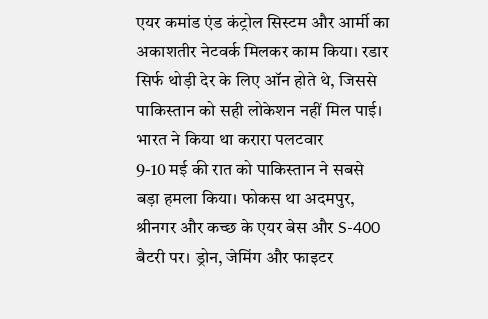एयर कमांड एंड कंट्रोल सिस्टम और आर्मी का अकाशतीर नेटवर्क मिलकर काम किया। रडार सिर्फ थोड़ी देर के लिए ऑन होते थे, जिससे पाकिस्तान को सही लोकेशन नहीं मिल पाई।
भारत ने किया था करारा पलटवार
9-10 मई की रात को पाकिस्तान ने सबसे बड़ा हमला किया। फोकस था अदमपुर, श्रीनगर और कच्छ के एयर बेस और S-400 बैटरी पर। ड्रोन, जेमिंग और फाइटर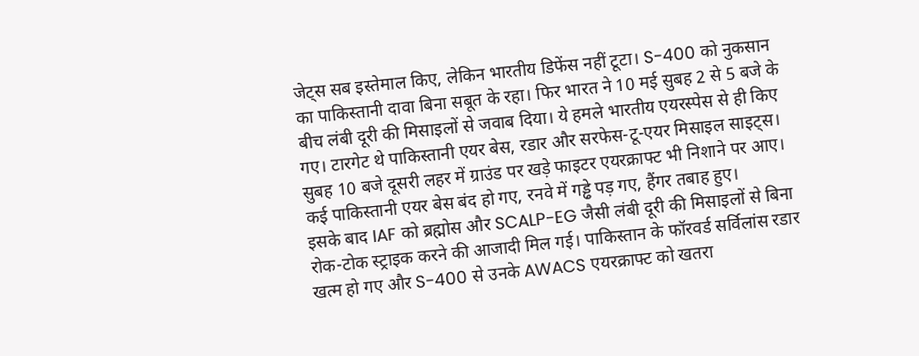जेट्स सब इस्तेमाल किए, लेकिन भारतीय डिफेंस नहीं टूटा। S-400 को नुकसान का पाकिस्तानी दावा बिना सबूत के रहा। फिर भारत ने 10 मई सुबह 2 से 5 बजे के बीच लंबी दूरी की मिसाइलों से जवाब दिया। ये हमले भारतीय एयरस्पेस से ही किए गए। टारगेट थे पाकिस्तानी एयर बेस, रडार और सरफेस-टू-एयर मिसाइल साइट्स। सुबह 10 बजे दूसरी लहर में ग्राउंड पर खड़े फाइटर एयरक्राफ्ट भी निशाने पर आए। कई पाकिस्तानी एयर बेस बंद हो गए, रनवे में गड्ढे पड़ गए, हैंगर तबाह हुए।
इसके बाद IAF को ब्रह्मोस और SCALP-EG जैसी लंबी दूरी की मिसाइलों से बिना रोक-टोक स्ट्राइक करने की आजादी मिल गई। पाकिस्तान के फॉरवर्ड सर्विलांस रडार खत्म हो गए और S-400 से उनके AWACS एयरक्राफ्ट को खतरा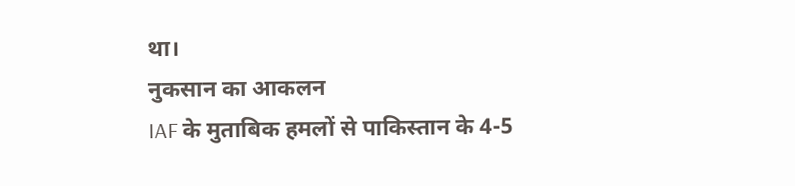था।
नुकसान का आकलन
IAF के मुताबिक हमलों से पाकिस्तान के 4-5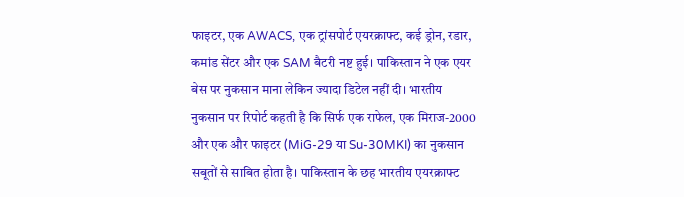फाइटर, एक AWACS, एक ट्रांसपोर्ट एयरक्राफ्ट, कई ड्रोन, रडार, कमांड सेंटर और एक SAM बैटरी नष्ट हुई। पाकिस्तान ने एक एयर बेस पर नुकसान माना लेकिन ज्यादा डिटेल नहीं दी। भारतीय नुकसान पर रिपोर्ट कहती है कि सिर्फ एक राफेल, एक मिराज-2000 और एक और फाइटर (MiG-29 या Su-30MKI) का नुकसान सबूतों से साबित होता है। पाकिस्तान के छह भारतीय एयरक्राफ्ट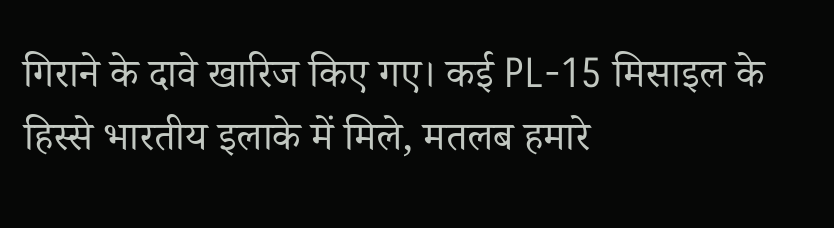गिराने के दावे खारिज किए गए। कई PL-15 मिसाइल के हिस्से भारतीय इलाके में मिले, मतलब हमारे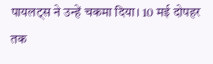पायलट्स ने उन्हें चकमा दिया। 10 मई दोपहर तक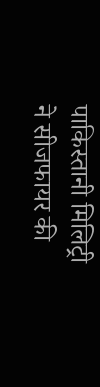पाकिस्तानी मिलिट्री ने सीजफायर की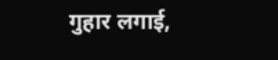गुहार लगाई,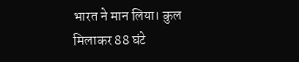भारत ने मान लिया। कुल मिलाकर 88 घंटे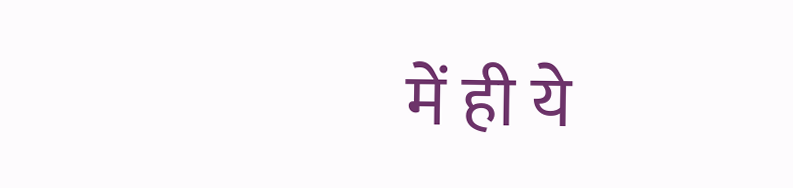में ही ये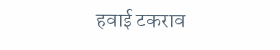हवाई टकराव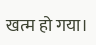खत्म हो गया।